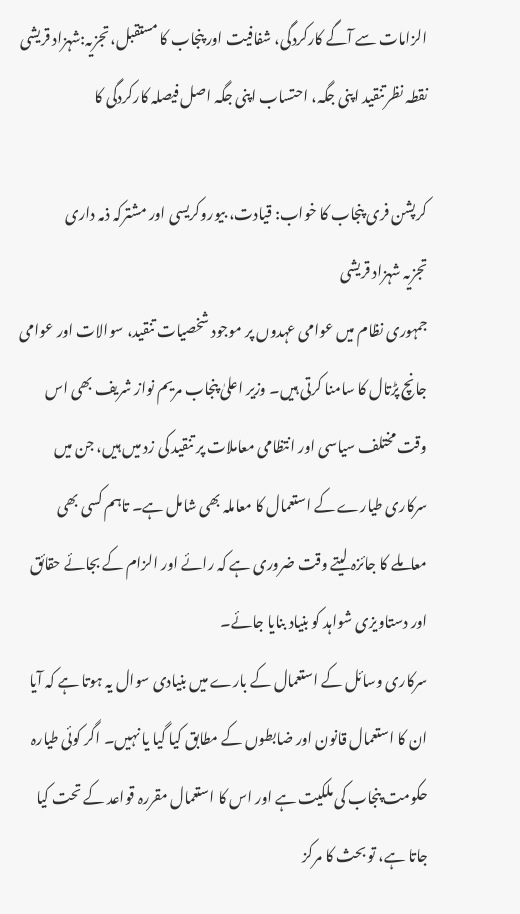الزامات سے آگے کارکردگی، شفافیت اور پنجاب کا مستقبل،تجزیہ:شہزاد قریشی
نقطہ نظرتنقید اپنی جگہ، احتساب اپنی جگہ اصل فیصلہ کارکردگی کا

کرپشن فری پنجاب کا خواب: قیادت، بیوروکریسی اور مشترکہ ذمہ داری
تجزیہ شہزاد قریشی
جمہوری نظام میں عوامی عہدوں پر موجود شخصیات تنقید، سوالات اور عوامی جانچ پڑتال کا سامنا کرتی ہیں۔ وزیر اعلیٰ پنجاب مریم نواز شریف بھی اس وقت مختلف سیاسی اور انتظامی معاملات پر تنقید کی زد میں ہیں، جن میں سرکاری طیارے کے استعمال کا معاملہ بھی شامل ہے۔ تاہم کسی بھی معاملے کا جائزہ لیتے وقت ضروری ہے کہ رائے اور الزام کے بجائے حقائق اور دستاویزی شواہد کو بنیاد بنایا جائے۔
سرکاری وسائل کے استعمال کے بارے میں بنیادی سوال یہ ہوتا ہے کہ آیا ان کا استعمال قانون اور ضابطوں کے مطابق کیا گیا یا نہیں۔ اگر کوئی طیارہ حکومت پنجاب کی ملکیت ہے اور اس کا استعمال مقررہ قواعد کے تحت کیا جاتا ہے، تو بحث کا مرکز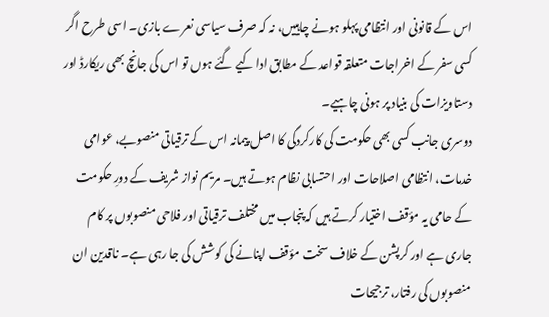اس کے قانونی اور انتظامی پہلو ہونے چاہییں، نہ کہ صرف سیاسی نعرے بازی۔ اسی طرح اگر کسی سفر کے اخراجات متعلقہ قواعد کے مطابق ادا کیے گئے ہوں تو اس کی جانچ بھی ریکارڈ اور دستاویزات کی بنیاد پر ہونی چاہیے۔
دوسری جانب کسی بھی حکومت کی کارکردگی کا اصل پیمانہ اس کے ترقیاتی منصوبے، عوامی خدمات، انتظامی اصلاحات اور احتسابی نظام ہوتے ہیں۔ مریم نواز شریف کے دورِ حکومت کے حامی یہ مؤقف اختیار کرتے ہیں کہ پنجاب میں مختلف ترقیاتی اور فلاحی منصوبوں پر کام جاری ہے اور کرپشن کے خلاف سخت مؤقف اپنانے کی کوشش کی جا رہی ہے۔ ناقدین ان منصوبوں کی رفتار، ترجیحات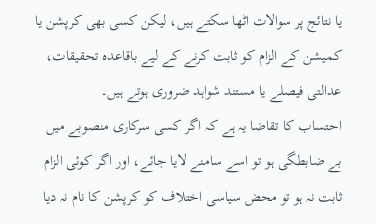یا نتائج پر سوالات اٹھا سکتے ہیں، لیکن کسی بھی کرپشن یا کمیشن کے الزام کو ثابت کرنے کے لیے باقاعدہ تحقیقات، عدالتی فیصلے یا مستند شواہد ضروری ہوتے ہیں۔
احتساب کا تقاضا یہ ہے کہ اگر کسی سرکاری منصوبے میں بے ضابطگی ہو تو اسے سامنے لایا جائے، اور اگر کوئی الزام ثابت نہ ہو تو محض سیاسی اختلاف کو کرپشن کا نام نہ دیا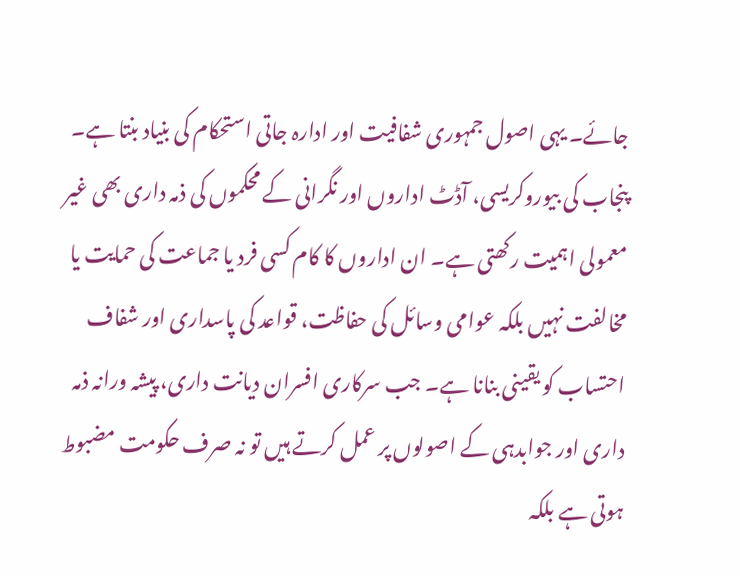جائے۔ یہی اصول جمہوری شفافیت اور ادارہ جاتی استحکام کی بنیاد بنتا ہے۔
پنجاب کی بیوروکریسی، آڈٹ اداروں اور نگرانی کے محکموں کی ذمہ داری بھی غیر معمولی اہمیت رکھتی ہے۔ ان اداروں کا کام کسی فرد یا جماعت کی حمایت یا مخالفت نہیں بلکہ عوامی وسائل کی حفاظت، قواعد کی پاسداری اور شفاف احتساب کو یقینی بنانا ہے۔ جب سرکاری افسران دیانت داری، پیشہ ورانہ ذمہ داری اور جوابدہی کے اصولوں پر عمل کرتے ہیں تو نہ صرف حکومت مضبوط ہوتی ہے بلکہ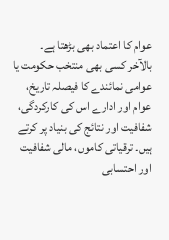عوام کا اعتماد بھی بڑھتا ہے۔
بالآخر کسی بھی منتخب حکومت یا عوامی نمائندے کا فیصلہ تاریخ، عوام اور ادارے اس کی کارکردگی، شفافیت اور نتائج کی بنیاد پر کرتے ہیں۔ ترقیاتی کاموں، مالی شفافیت اور احتسابی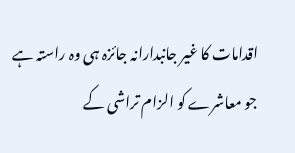اقدامات کا غیر جانبدارانہ جائزہ ہی وہ راستہ ہے جو معاشرے کو الزام تراشی کے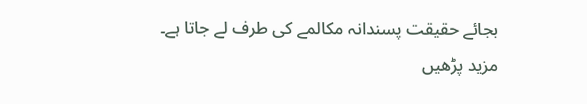بجائے حقیقت پسندانہ مکالمے کی طرف لے جاتا ہے۔
مزید پڑھیں